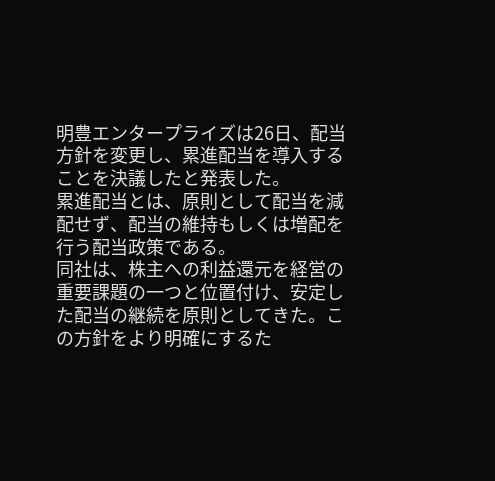明豊エンタープライズは26日、配当方針を変更し、累進配当を導入することを決議したと発表した。
累進配当とは、原則として配当を減配せず、配当の維持もしくは増配を行う配当政策である。
同社は、株主への利益還元を経営の重要課題の一つと位置付け、安定した配当の継続を原則としてきた。この方針をより明確にするた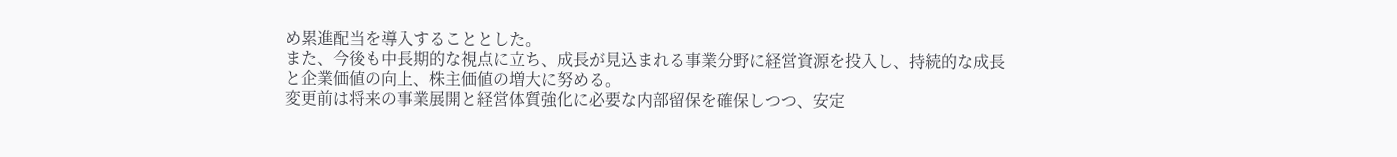め累進配当を導入することとした。
また、今後も中長期的な視点に立ち、成長が見込まれる事業分野に経営資源を投入し、持続的な成長と企業価値の向上、株主価値の増大に努める。
変更前は将来の事業展開と経営体質強化に必要な内部留保を確保しつつ、安定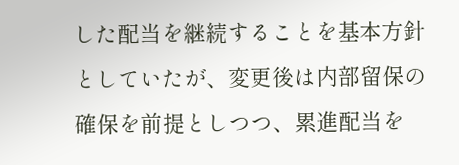した配当を継続することを基本方針としていたが、変更後は内部留保の確保を前提としつつ、累進配当を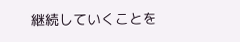継続していくことを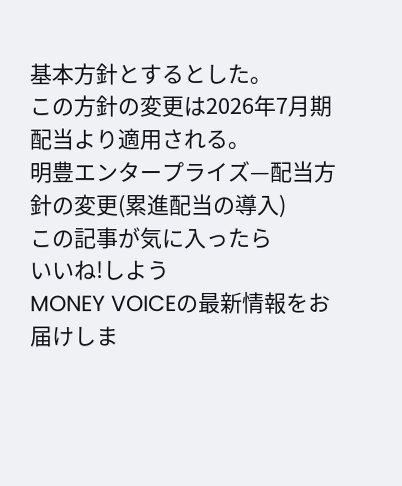基本方針とするとした。
この方針の変更は2026年7月期配当より適用される。
明豊エンタープライズ—配当方針の変更(累進配当の導入)
この記事が気に入ったら
いいね!しよう
MONEY VOICEの最新情報をお届けしま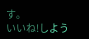す。
いいね!しよう